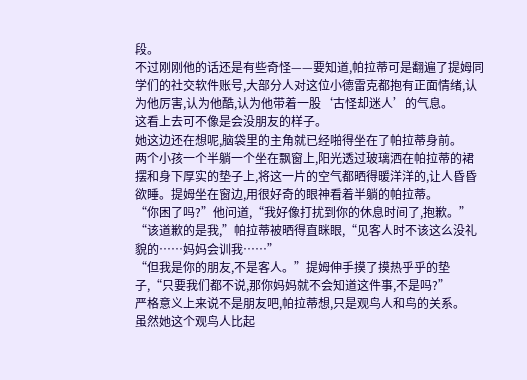段。
不过刚刚他的话还是有些奇怪——要知道,帕拉蒂可是翻遍了提姆同学们的社交软件账号,大部分人对这位小德雷克都抱有正面情绪,认为他厉害,认为他酷,认为他带着一股‘古怪却迷人’的气息。
这看上去可不像是会没朋友的样子。
她这边还在想呢,脑袋里的主角就已经啪得坐在了帕拉蒂身前。
两个小孩一个半躺一个坐在飘窗上,阳光透过玻璃洒在帕拉蒂的裙摆和身下厚实的垫子上,将这一片的空气都晒得暖洋洋的,让人昏昏欲睡。提姆坐在窗边,用很好奇的眼神看着半躺的帕拉蒂。
“你困了吗?”他问道,“我好像打扰到你的休息时间了,抱歉。”
“该道歉的是我,”帕拉蒂被晒得直眯眼,“见客人时不该这么没礼貌的……妈妈会训我……”
“但我是你的朋友,不是客人。”提姆伸手摸了摸热乎乎的垫子,“只要我们都不说,那你妈妈就不会知道这件事,不是吗?”
严格意义上来说不是朋友吧,帕拉蒂想,只是观鸟人和鸟的关系。
虽然她这个观鸟人比起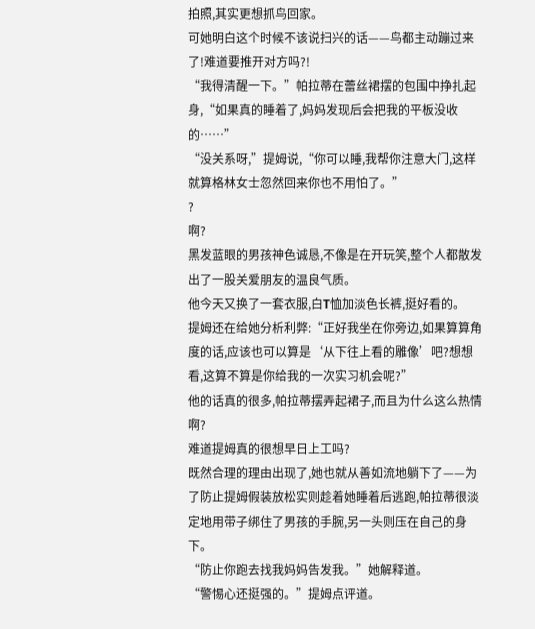拍照,其实更想抓鸟回家。
可她明白这个时候不该说扫兴的话——鸟都主动蹦过来了!难道要推开对方吗?!
“我得清醒一下。”帕拉蒂在蕾丝裙摆的包围中挣扎起身,“如果真的睡着了,妈妈发现后会把我的平板没收的……”
“没关系呀,”提姆说,“你可以睡,我帮你注意大门,这样就算格林女士忽然回来你也不用怕了。”
?
啊?
黑发蓝眼的男孩神色诚恳,不像是在开玩笑,整个人都散发出了一股关爱朋友的温良气质。
他今天又换了一套衣服,白T恤加淡色长裤,挺好看的。
提姆还在给她分析利弊:“正好我坐在你旁边,如果算算角度的话,应该也可以算是‘从下往上看的雕像’吧?想想看,这算不算是你给我的一次实习机会呢?”
他的话真的很多,帕拉蒂摆弄起裙子,而且为什么这么热情啊?
难道提姆真的很想早日上工吗?
既然合理的理由出现了,她也就从善如流地躺下了——为了防止提姆假装放松实则趁着她睡着后逃跑,帕拉蒂很淡定地用带子绑住了男孩的手腕,另一头则压在自己的身下。
“防止你跑去找我妈妈告发我。”她解释道。
“警惕心还挺强的。”提姆点评道。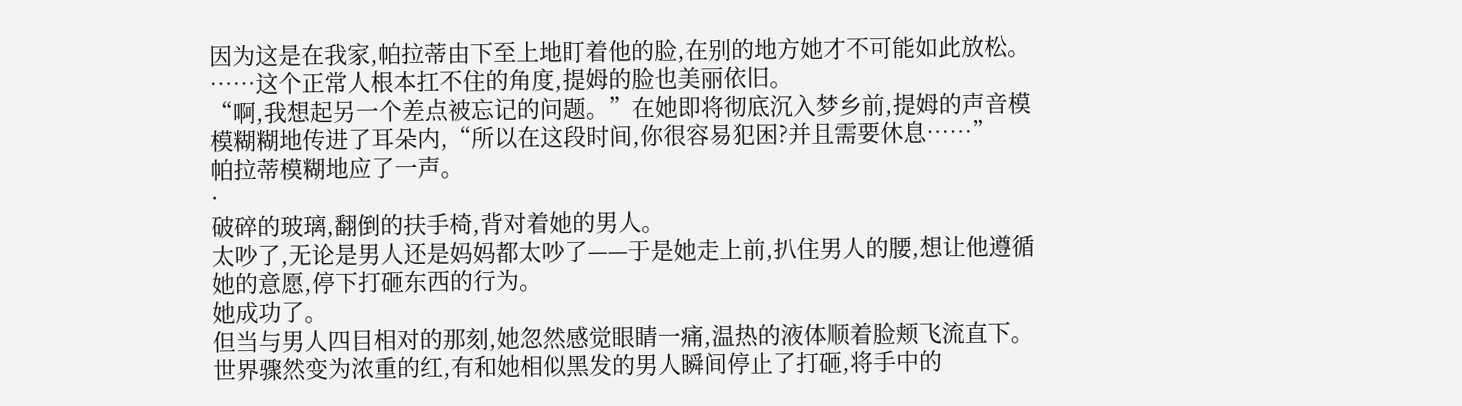因为这是在我家,帕拉蒂由下至上地盯着他的脸,在别的地方她才不可能如此放松。
……这个正常人根本扛不住的角度,提姆的脸也美丽依旧。
“啊,我想起另一个差点被忘记的问题。”在她即将彻底沉入梦乡前,提姆的声音模模糊糊地传进了耳朵内,“所以在这段时间,你很容易犯困?并且需要休息……”
帕拉蒂模糊地应了一声。
·
破碎的玻璃,翻倒的扶手椅,背对着她的男人。
太吵了,无论是男人还是妈妈都太吵了——于是她走上前,扒住男人的腰,想让他遵循她的意愿,停下打砸东西的行为。
她成功了。
但当与男人四目相对的那刻,她忽然感觉眼睛一痛,温热的液体顺着脸颊飞流直下。
世界骤然变为浓重的红,有和她相似黑发的男人瞬间停止了打砸,将手中的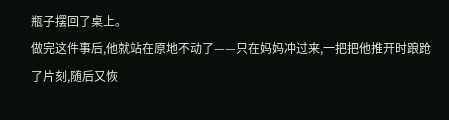瓶子摆回了桌上。
做完这件事后,他就站在原地不动了——只在妈妈冲过来,一把把他推开时踉跄了片刻,随后又恢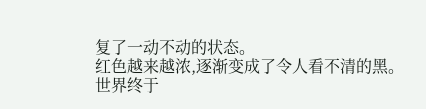复了一动不动的状态。
红色越来越浓,逐渐变成了令人看不清的黑。
世界终于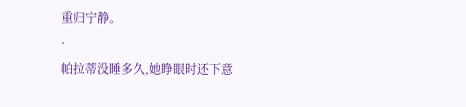重归宁静。
·
帕拉蒂没睡多久,她睁眼时还下意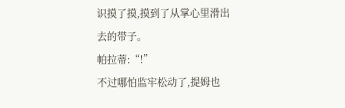识摸了摸,摸到了从掌心里滑出去的带子。
帕拉蒂:“!”
不过哪怕监牢松动了,提姆也